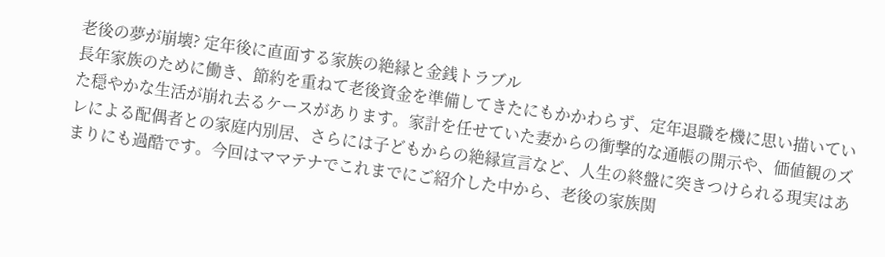老後の夢が崩壊? 定年後に直面する家族の絶縁と金銭トラブル
長年家族のために働き、節約を重ねて老後資金を準備してきたにもかかわらず、定年退職を機に思い描いていた穏やかな生活が崩れ去るケースがあります。家計を任せていた妻からの衝撃的な通帳の開示や、価値観のズレによる配偶者との家庭内別居、さらには子どもからの絶縁宣言など、人生の終盤に突きつけられる現実はあまりにも過酷です。今回はママテナでこれまでにご紹介した中から、老後の家族関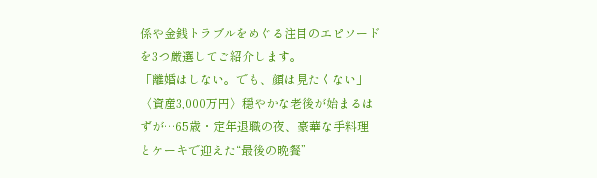係や金銭トラブルをめぐる注目のエピソードを3つ厳選してご紹介します。
「離婚はしない。でも、顔は見たくない」〈資産3,000万円〉穏やかな老後が始まるはずが…65歳・定年退職の夜、豪華な手料理とケーキで迎えた“最後の晩餐”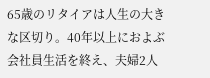65歳のリタイアは人生の大きな区切り。40年以上におよぶ会社員生活を終え、夫婦2人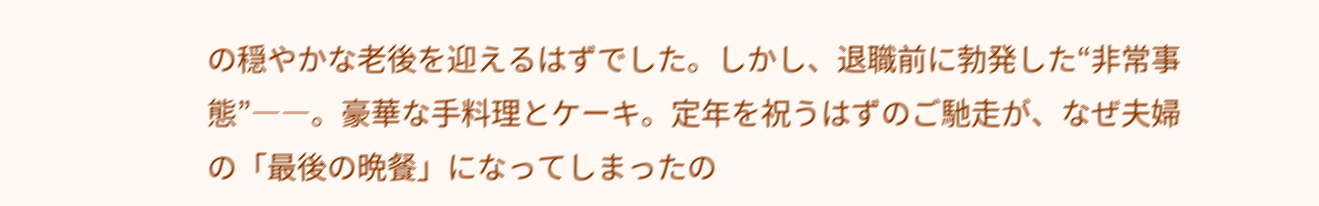の穏やかな老後を迎えるはずでした。しかし、退職前に勃発した“非常事態”――。豪華な手料理とケーキ。定年を祝うはずのご馳走が、なぜ夫婦の「最後の晩餐」になってしまったの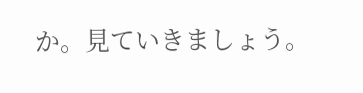か。見ていきましょう。